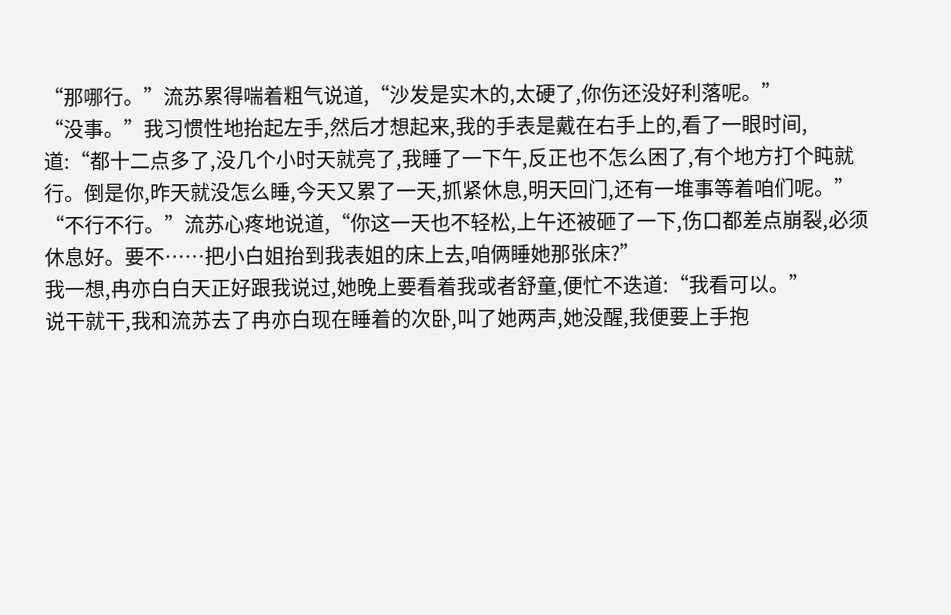“那哪行。”流苏累得喘着粗气说道,“沙发是实木的,太硬了,你伤还没好利落呢。”
“没事。”我习惯性地抬起左手,然后才想起来,我的手表是戴在右手上的,看了一眼时间,道:“都十二点多了,没几个小时天就亮了,我睡了一下午,反正也不怎么困了,有个地方打个盹就行。倒是你,昨天就没怎么睡,今天又累了一天,抓紧休息,明天回门,还有一堆事等着咱们呢。”
“不行不行。”流苏心疼地说道,“你这一天也不轻松,上午还被砸了一下,伤口都差点崩裂,必须休息好。要不……把小白姐抬到我表姐的床上去,咱俩睡她那张床?”
我一想,冉亦白白天正好跟我说过,她晚上要看着我或者舒童,便忙不迭道:“我看可以。”
说干就干,我和流苏去了冉亦白现在睡着的次卧,叫了她两声,她没醒,我便要上手抱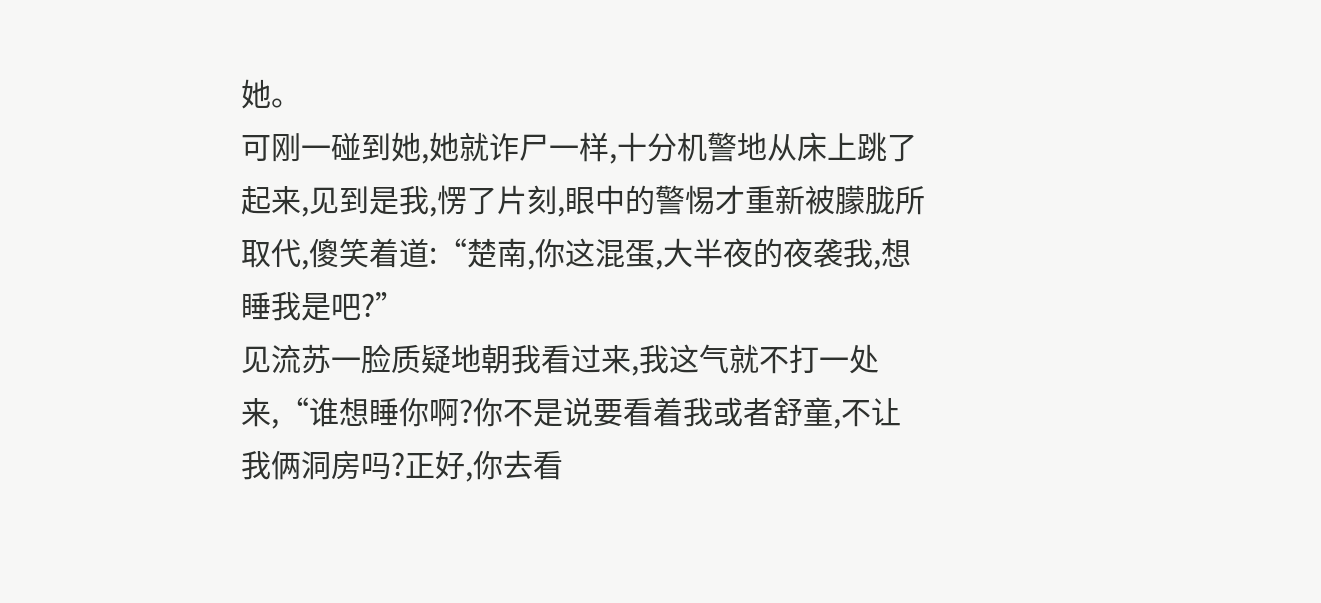她。
可刚一碰到她,她就诈尸一样,十分机警地从床上跳了起来,见到是我,愣了片刻,眼中的警惕才重新被朦胧所取代,傻笑着道:“楚南,你这混蛋,大半夜的夜袭我,想睡我是吧?”
见流苏一脸质疑地朝我看过来,我这气就不打一处来,“谁想睡你啊?你不是说要看着我或者舒童,不让我俩洞房吗?正好,你去看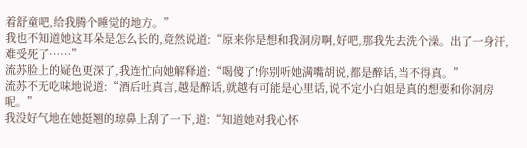着舒童吧,给我腾个睡觉的地方。”
我也不知道她这耳朵是怎么长的,竟然说道:“原来你是想和我洞房啊,好吧,那我先去洗个澡。出了一身汗,难受死了……”
流苏脸上的疑色更深了,我连忙向她解释道:“喝傻了!你别听她满嘴胡说,都是醉话,当不得真。”
流苏不无吃味地说道:“酒后吐真言,越是醉话,就越有可能是心里话,说不定小白姐是真的想要和你洞房呢。”
我没好气地在她挺翘的琼鼻上刮了一下,道:“知道她对我心怀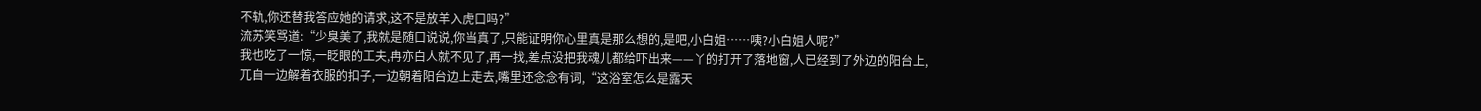不轨,你还替我答应她的请求,这不是放羊入虎口吗?”
流苏笑骂道:“少臭美了,我就是随口说说,你当真了,只能证明你心里真是那么想的,是吧,小白姐……咦?小白姐人呢?”
我也吃了一惊,一眨眼的工夫,冉亦白人就不见了,再一找,差点没把我魂儿都给吓出来——丫的打开了落地窗,人已经到了外边的阳台上,兀自一边解着衣服的扣子,一边朝着阳台边上走去,嘴里还念念有词,“这浴室怎么是露天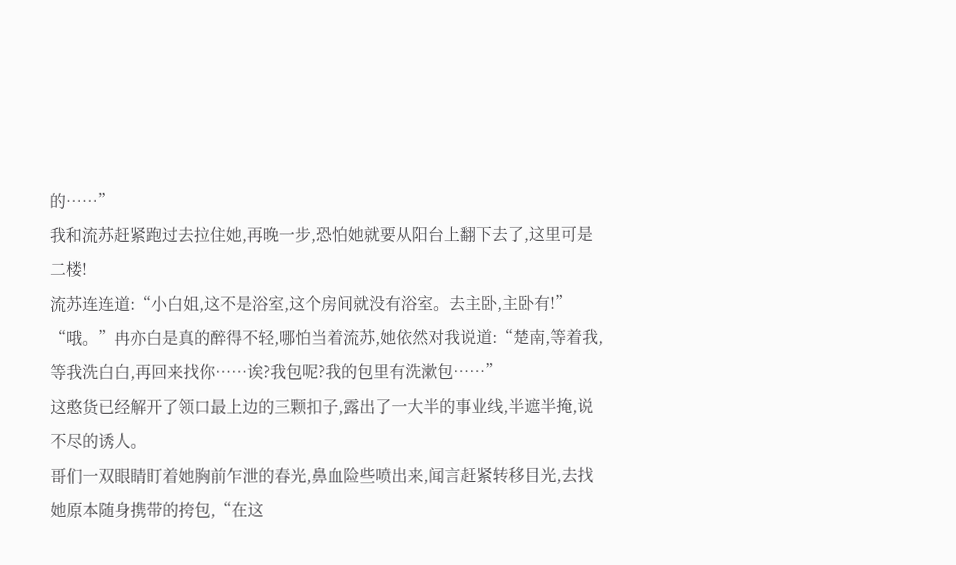的……”
我和流苏赶紧跑过去拉住她,再晚一步,恐怕她就要从阳台上翻下去了,这里可是二楼!
流苏连连道:“小白姐,这不是浴室,这个房间就没有浴室。去主卧,主卧有!”
“哦。”冉亦白是真的醉得不轻,哪怕当着流苏,她依然对我说道:“楚南,等着我,等我洗白白,再回来找你……诶?我包呢?我的包里有洗漱包……”
这憨货已经解开了领口最上边的三颗扣子,露出了一大半的事业线,半遮半掩,说不尽的诱人。
哥们一双眼睛盯着她胸前乍泄的春光,鼻血险些喷出来,闻言赶紧转移目光,去找她原本随身携带的挎包,“在这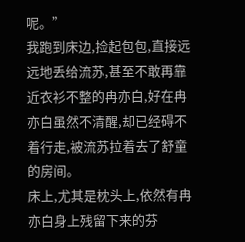呢。”
我跑到床边,捡起包包,直接远远地丢给流苏,甚至不敢再靠近衣衫不整的冉亦白,好在冉亦白虽然不清醒,却已经碍不着行走,被流苏拉着去了舒童的房间。
床上,尤其是枕头上,依然有冉亦白身上残留下来的芬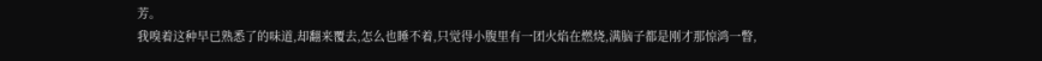芳。
我嗅着这种早已熟悉了的味道,却翻来覆去,怎么也睡不着,只觉得小腹里有一团火焰在燃烧,满脑子都是刚才那惊鸿一瞥,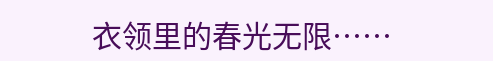衣领里的春光无限……